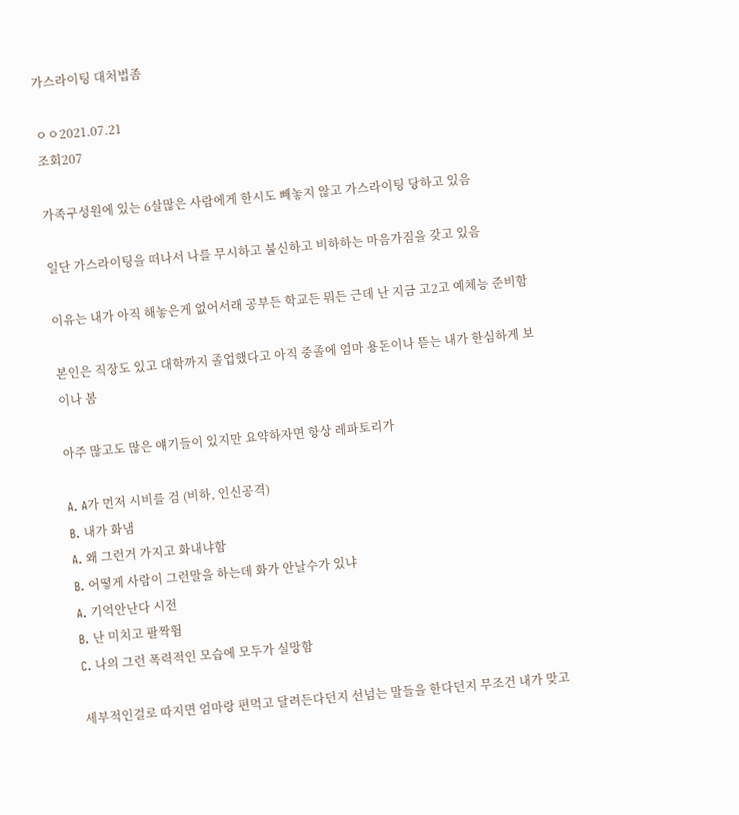가스라이팅 대처법좀

ㅇㅇ2021.07.21
조회207

가족구성원에 있는 6살많은 사람에게 한시도 빼놓지 않고 가스라이팅 당하고 있음

일단 가스라이팅을 떠나서 나를 무시하고 불신하고 비하하는 마음가짐을 갖고 있음

이유는 내가 아직 해놓은게 없어서래 공부든 학교든 뭐든 근데 난 지금 고2고 예체능 준비함

본인은 직장도 있고 대학까지 졸업했다고 아직 중졸에 엄마 용돈이나 뜯는 내가 한심하게 보이나 봄

아주 많고도 많은 얘기들이 있지만 요약하자면 항상 레파토리가

A. A가 먼저 시비를 검 (비하, 인신공격)
B. 내가 화냄
A. 왜 그런거 가지고 화내냐함
B. 어떻게 사람이 그런말을 하는데 화가 안날수가 있냐
A. 기억안난다 시전
B. 난 미치고 팔짝뜀
C. 나의 그런 폭력적인 모습에 모두가 실망함

세부적인걸로 따지면 엄마랑 편먹고 달려든다던지 선넘는 말들을 한다던지 무조건 내가 맞고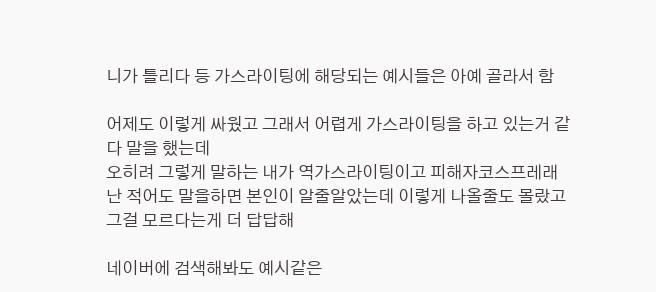니가 틀리다 등 가스라이팅에 해당되는 예시들은 아예 골라서 함

어제도 이렇게 싸웠고 그래서 어렵게 가스라이팅을 하고 있는거 같다 말을 했는데
오히려 그렇게 말하는 내가 역가스라이팅이고 피해자코스프레래
난 적어도 말을하면 본인이 알줄알았는데 이렇게 나올줄도 몰랐고 그걸 모르다는게 더 답답해

네이버에 검색해봐도 예시같은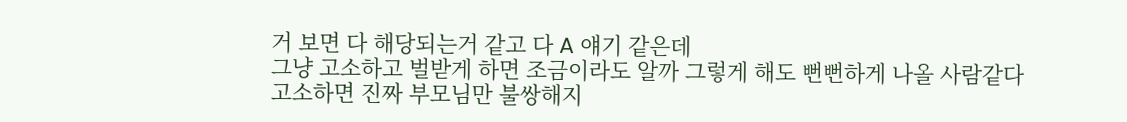거 보면 다 해당되는거 같고 다 A 얘기 같은데
그냥 고소하고 벌받게 하면 조금이라도 알까 그렇게 해도 뻔뻔하게 나올 사람같다
고소하면 진짜 부모님만 불쌍해지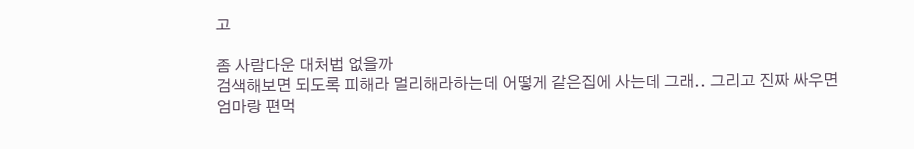고

좀 사람다운 대처법 없을까
검색해보면 되도록 피해라 멀리해라하는데 어떻게 같은집에 사는데 그래.. 그리고 진짜 싸우면 엄마랑 편먹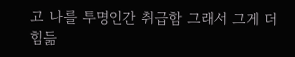고 나를 투명인간 취급함 그래서 그게 더 힘듦